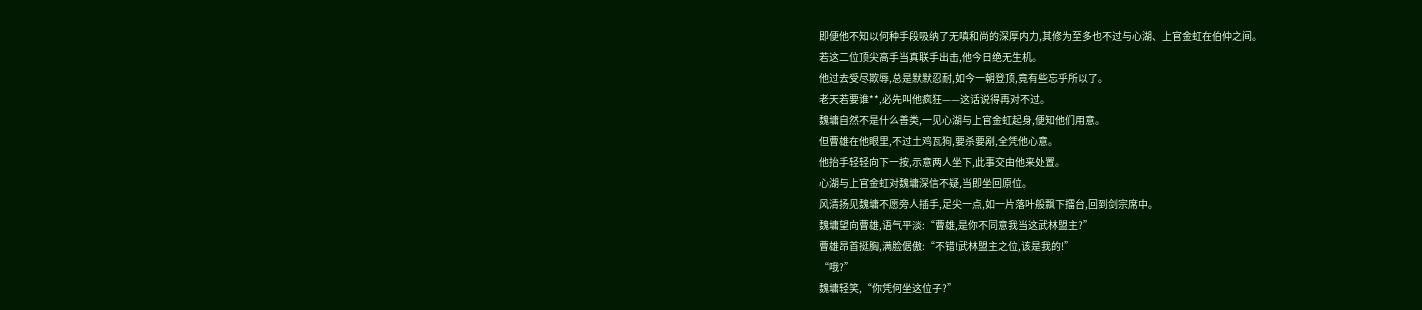即便他不知以何种手段吸纳了无嗔和尚的深厚内力,其修为至多也不过与心湖、上官金虹在伯仲之间。
若这二位顶尖高手当真联手出击,他今日绝无生机。
他过去受尽欺辱,总是默默忍耐,如今一朝登顶,竟有些忘乎所以了。
老天若要谁**,必先叫他疯狂——这话说得再对不过。
魏墉自然不是什么善类,一见心湖与上官金虹起身,便知他们用意。
但曹雄在他眼里,不过土鸡瓦狗,要杀要剐,全凭他心意。
他抬手轻轻向下一按,示意两人坐下,此事交由他来处置。
心湖与上官金虹对魏墉深信不疑,当即坐回原位。
风清扬见魏墉不愿旁人插手,足尖一点,如一片落叶般飘下擂台,回到剑宗席中。
魏墉望向曹雄,语气平淡:“曹雄,是你不同意我当这武林盟主?”
曹雄昂首挺胸,满脸倨傲:“不错!武林盟主之位,该是我的!”
“哦?”
魏墉轻笑,“你凭何坐这位子?”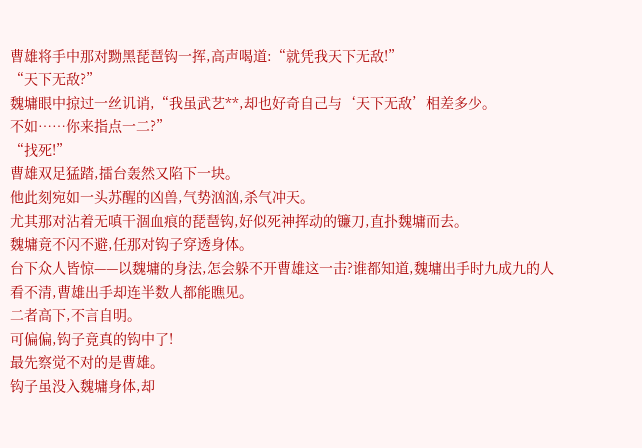曹雄将手中那对黝黑琵琶钩一挥,高声喝道:“就凭我天下无敌!”
“天下无敌?”
魏墉眼中掠过一丝讥诮,“我虽武艺**,却也好奇自己与‘天下无敌’相差多少。
不如……你来指点一二?”
“找死!”
曹雄双足猛踏,擂台轰然又陷下一块。
他此刻宛如一头苏醒的凶兽,气势汹汹,杀气冲天。
尤其那对沾着无嗔干涸血痕的琵琶钩,好似死神挥动的镰刀,直扑魏墉而去。
魏墉竟不闪不避,任那对钩子穿透身体。
台下众人皆惊——以魏墉的身法,怎会躲不开曹雄这一击?谁都知道,魏墉出手时九成九的人看不清,曹雄出手却连半数人都能瞧见。
二者高下,不言自明。
可偏偏,钩子竟真的钩中了!
最先察觉不对的是曹雄。
钩子虽没入魏墉身体,却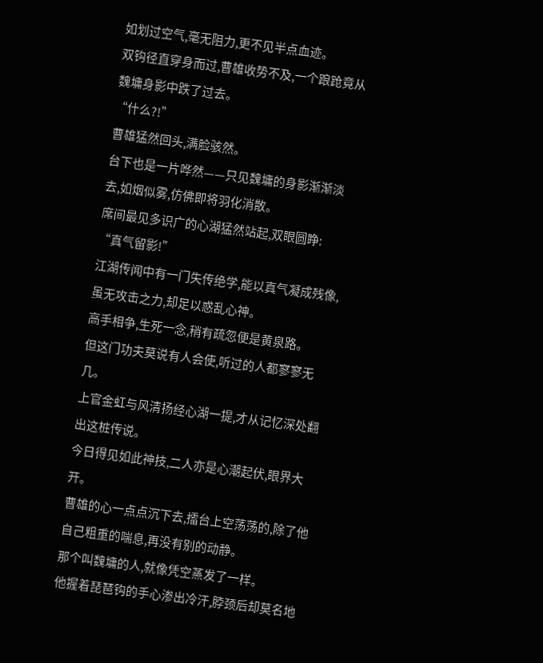如划过空气,毫无阻力,更不见半点血迹。
双钩径直穿身而过,曹雄收势不及,一个踉跄竟从魏墉身影中跌了过去。
“什么?!”
曹雄猛然回头,满脸骇然。
台下也是一片哗然——只见魏墉的身影渐渐淡去,如烟似雾,仿佛即将羽化消散。
席间最见多识广的心湖猛然站起,双眼圆睁:
“真气留影!”
江湖传闻中有一门失传绝学,能以真气凝成残像,虽无攻击之力,却足以惑乱心神。
高手相争,生死一念,稍有疏忽便是黄泉路。
但这门功夫莫说有人会使,听过的人都寥寥无几。
上官金虹与风清扬经心湖一提,才从记忆深处翻出这桩传说。
今日得见如此神技,二人亦是心潮起伏,眼界大开。
曹雄的心一点点沉下去,擂台上空荡荡的,除了他自己粗重的喘息,再没有别的动静。
那个叫魏墉的人,就像凭空蒸发了一样。
他握着琵琶钩的手心渗出冷汗,脖颈后却莫名地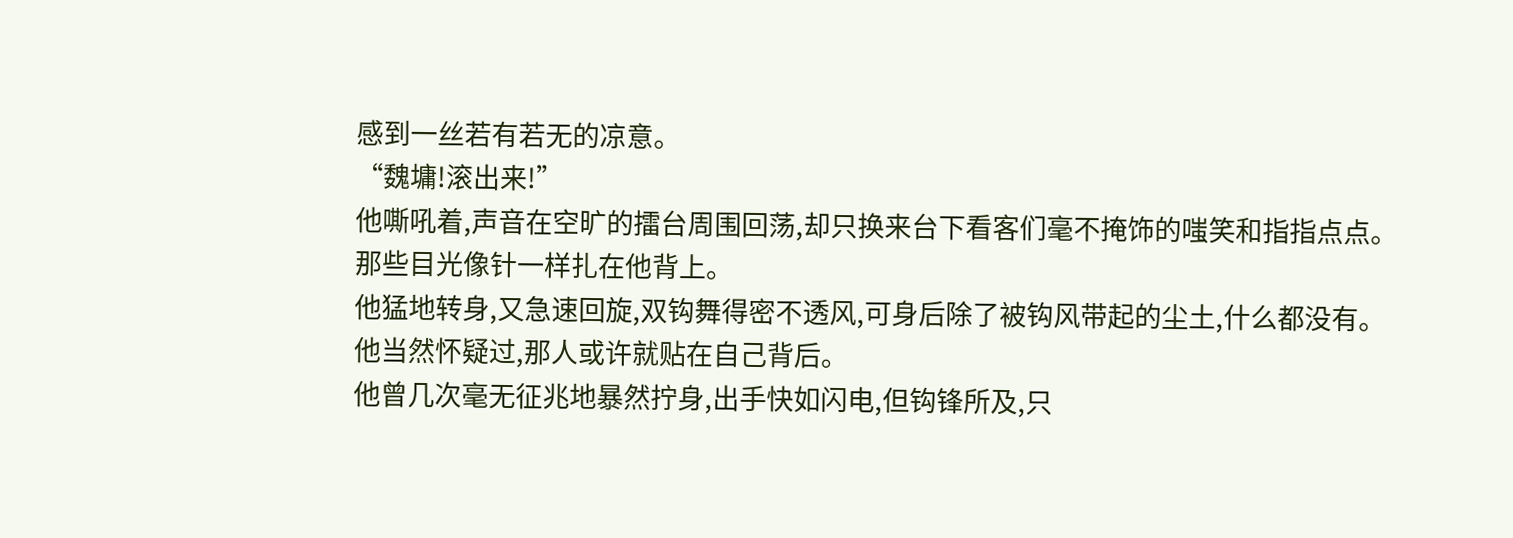感到一丝若有若无的凉意。
“魏墉!滚出来!”
他嘶吼着,声音在空旷的擂台周围回荡,却只换来台下看客们毫不掩饰的嗤笑和指指点点。
那些目光像针一样扎在他背上。
他猛地转身,又急速回旋,双钩舞得密不透风,可身后除了被钩风带起的尘土,什么都没有。
他当然怀疑过,那人或许就贴在自己背后。
他曾几次毫无征兆地暴然拧身,出手快如闪电,但钩锋所及,只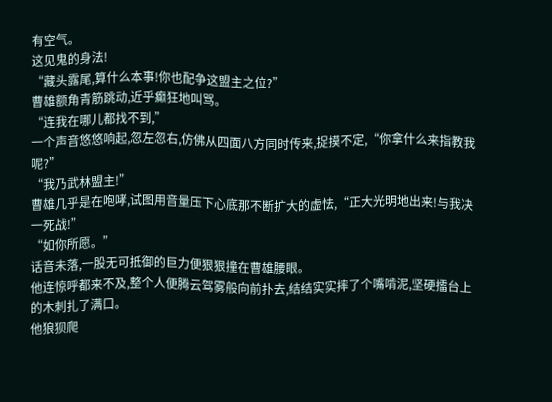有空气。
这见鬼的身法!
“藏头露尾,算什么本事!你也配争这盟主之位?”
曹雄额角青筋跳动,近乎癫狂地叫骂。
“连我在哪儿都找不到,”
一个声音悠悠响起,忽左忽右,仿佛从四面八方同时传来,捉摸不定,“你拿什么来指教我呢?”
“我乃武林盟主!”
曹雄几乎是在咆哮,试图用音量压下心底那不断扩大的虚怯,“正大光明地出来!与我决一死战!”
“如你所愿。”
话音未落,一股无可抵御的巨力便狠狠撞在曹雄腰眼。
他连惊呼都来不及,整个人便腾云驾雾般向前扑去,结结实实摔了个嘴啃泥,坚硬擂台上的木刺扎了满口。
他狼狈爬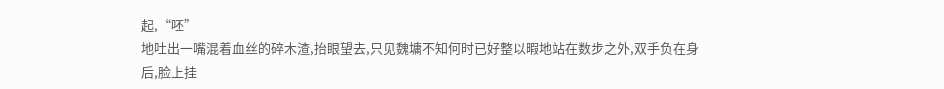起,“呸”
地吐出一嘴混着血丝的碎木渣,抬眼望去,只见魏墉不知何时已好整以暇地站在数步之外,双手负在身后,脸上挂